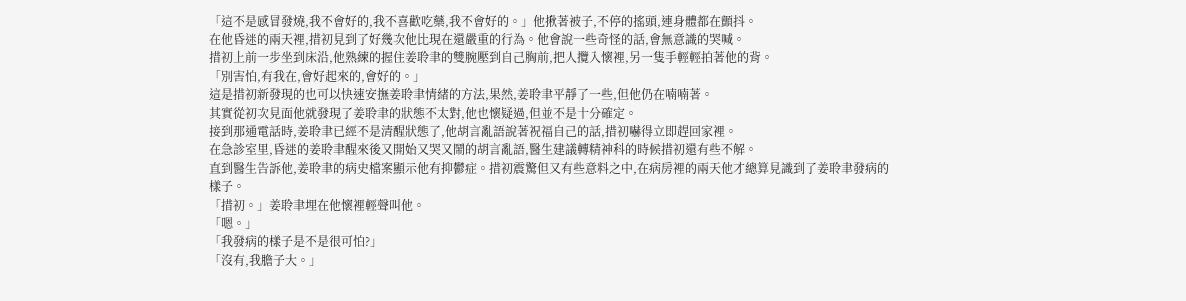「這不是感冒發燒,我不會好的,我不喜歡吃藥,我不會好的。」他揪著被子,不停的搖頭,連身體都在顫抖。
在他昏迷的兩天裡,措初見到了好幾次他比現在還嚴重的行為。他會說一些奇怪的話,會無意識的哭喊。
措初上前一步坐到床沿,他熟練的握住姜聆聿的雙腕壓到自己胸前,把人攬入懷裡,另一隻手輕輕拍著他的背。
「別害怕,有我在,會好起來的,會好的。」
這是措初新發現的也可以快速安撫姜聆聿情緒的方法,果然,姜聆聿平靜了一些,但他仍在喃喃著。
其實從初次見面他就發現了姜聆聿的狀態不太對,他也懷疑過,但並不是十分確定。
接到那通電話時,姜聆聿已經不是清醒狀態了,他胡言亂語說著祝福自己的話,措初嚇得立即趕回家裡。
在急診室里,昏迷的姜聆聿醒來後又開始又哭又鬧的胡言亂語,醫生建議轉精神科的時候措初還有些不解。
直到醫生告訴他,姜聆聿的病史檔案顯示他有抑鬱症。措初震驚但又有些意料之中,在病房裡的兩天他才總算見識到了姜聆聿發病的樣子。
「措初。」姜聆聿埋在他懷裡輕聲叫他。
「嗯。」
「我發病的樣子是不是很可怕?」
「沒有,我膽子大。」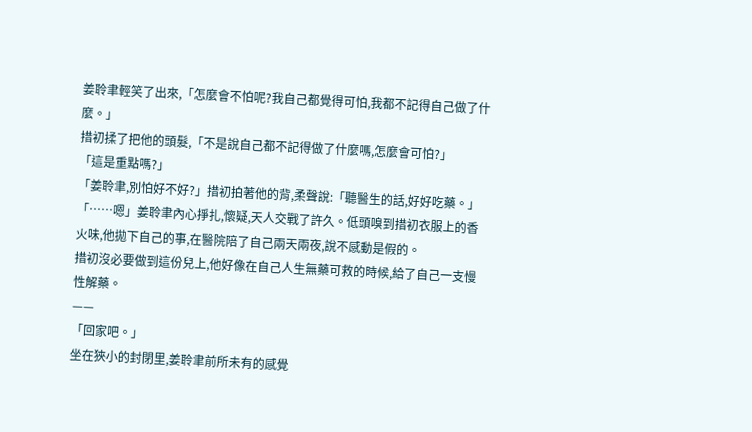姜聆聿輕笑了出來,「怎麼會不怕呢?我自己都覺得可怕,我都不記得自己做了什麼。」
措初揉了把他的頭髮,「不是說自己都不記得做了什麼嗎,怎麼會可怕?」
「這是重點嗎?」
「姜聆聿,別怕好不好?」措初拍著他的背,柔聲說:「聽醫生的話,好好吃藥。」
「……嗯」姜聆聿內心掙扎,懷疑,天人交戰了許久。低頭嗅到措初衣服上的香火味,他拋下自己的事,在醫院陪了自己兩天兩夜,說不感動是假的。
措初沒必要做到這份兒上,他好像在自己人生無藥可救的時候,給了自己一支慢性解藥。
——
「回家吧。」
坐在狹小的封閉里,姜聆聿前所未有的感覺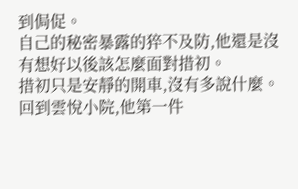到侷促。
自己的秘密暴露的猝不及防,他還是沒有想好以後該怎麼面對措初。
措初只是安靜的開車,沒有多說什麼。回到雲悅小院,他第一件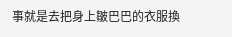事就是去把身上皺巴巴的衣服換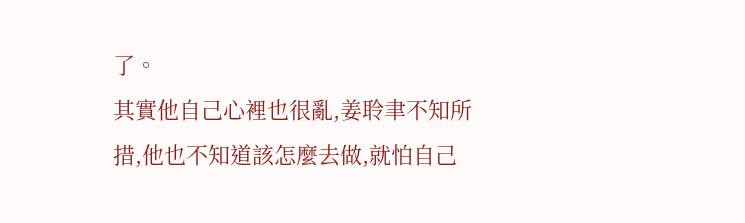了。
其實他自己心裡也很亂,姜聆聿不知所措,他也不知道該怎麼去做,就怕自己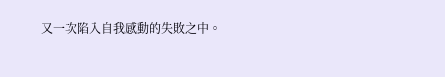又一次陷入自我感動的失敗之中。